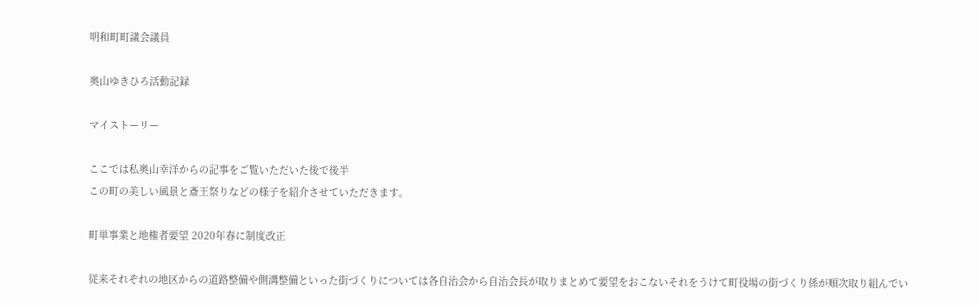明和町町議会議員

奥山ゆきひろ活動記録

マイストーリー

ここでは私奥山幸洋からの記事をご覧いただいた後で後半
この町の美しい風景と斎王祭りなどの様子を紹介させていただきます。

町単事業と地権者要望 2020年春に制度改正

従来それぞれの地区からの道路整備や側溝整備といった街づくりについては各自治会から自治会長が取りまとめて要望をおこないそれをうけて町役場の街づくり係が順次取り組んでい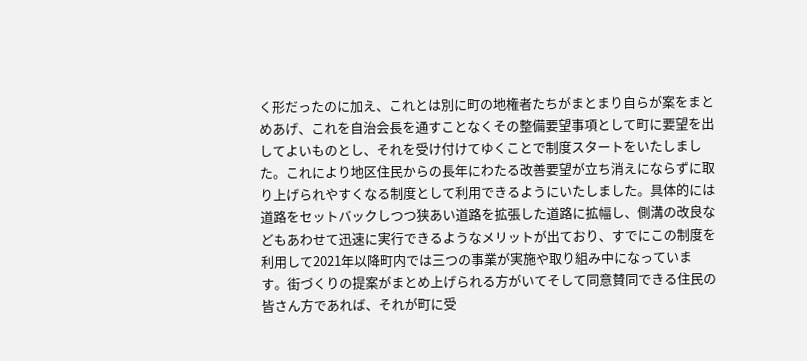く形だったのに加え、これとは別に町の地権者たちがまとまり自らが案をまとめあげ、これを自治会長を通すことなくその整備要望事項として町に要望を出してよいものとし、それを受け付けてゆくことで制度スタートをいたしました。これにより地区住民からの長年にわたる改善要望が立ち消えにならずに取り上げられやすくなる制度として利用できるようにいたしました。具体的には道路をセットバックしつつ狭あい道路を拡張した道路に拡幅し、側溝の改良などもあわせて迅速に実行できるようなメリットが出ており、すでにこの制度を利用して2021年以降町内では三つの事業が実施や取り組み中になっています。街づくりの提案がまとめ上げられる方がいてそして同意賛同できる住民の皆さん方であれば、それが町に受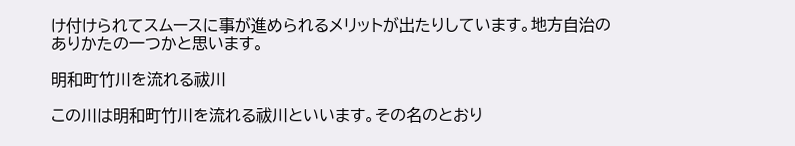け付けられてスムースに事が進められるメリットが出たりしています。地方自治のありかたの一つかと思います。

明和町竹川を流れる祓川

この川は明和町竹川を流れる祓川といいます。その名のとおり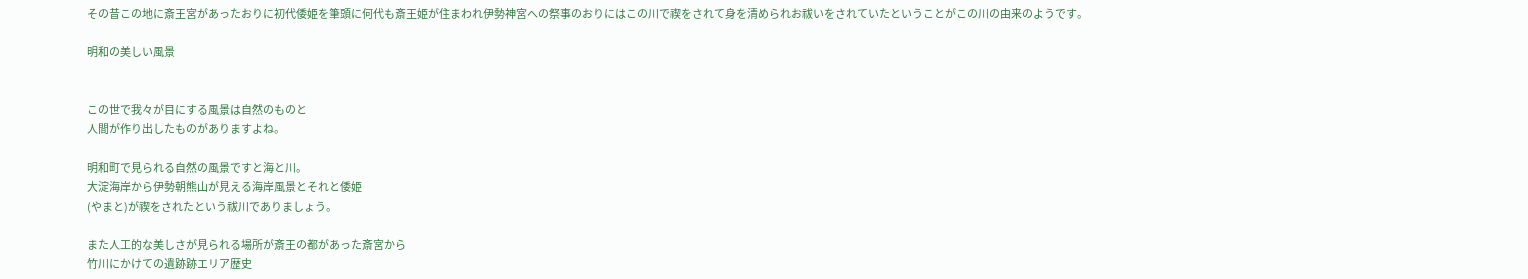その昔この地に斎王宮があったおりに初代倭姫を筆頭に何代も斎王姫が住まわれ伊勢神宮への祭事のおりにはこの川で禊をされて身を清められお祓いをされていたということがこの川の由来のようです。

明和の美しい風景


この世で我々が目にする風景は自然のものと
人間が作り出したものがありますよね。

明和町で見られる自然の風景ですと海と川。
大淀海岸から伊勢朝熊山が見える海岸風景とそれと倭姫
(やまと)が禊をされたという祓川でありましょう。

また人工的な美しさが見られる場所が斎王の都があった斎宮から
竹川にかけての遺跡跡エリア歴史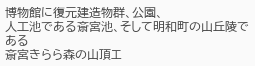博物館に復元建造物群、公園、
人工池である斎宮池、そして明和町の山丘陵である
斎宮きらら森の山頂エ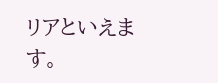リアといえます。